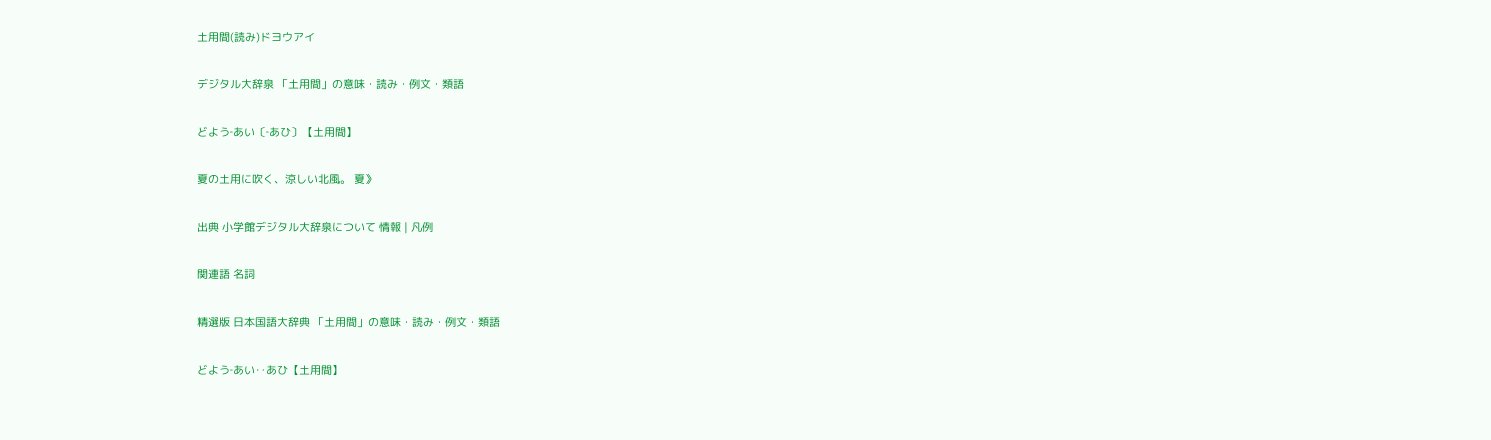土用間(読み)ドヨウアイ

デジタル大辞泉 「土用間」の意味・読み・例文・類語

どよう‐あい〔‐あひ〕【土用間】

夏の土用に吹く、涼しい北風。 夏》

出典 小学館デジタル大辞泉について 情報 | 凡例

関連語 名詞

精選版 日本国語大辞典 「土用間」の意味・読み・例文・類語

どよう‐あい‥あひ【土用間】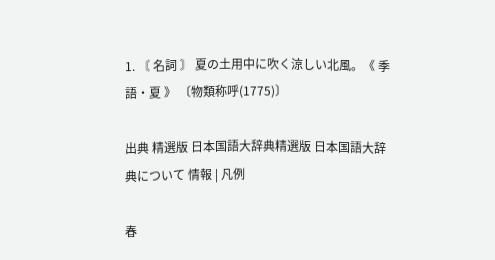1. 〘 名詞 〙 夏の土用中に吹く涼しい北風。《 季語・夏 》 〔物類称呼(1775)〕

出典 精選版 日本国語大辞典精選版 日本国語大辞典について 情報 | 凡例

春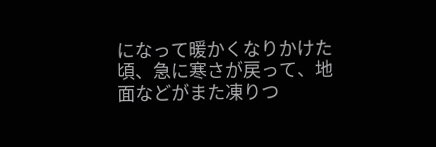になって暖かくなりかけた頃、急に寒さが戻って、地面などがまた凍りつ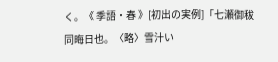く。《 季語・春 》[初出の実例]「七瀬御秡 同晦日也。〈略〉雪汁い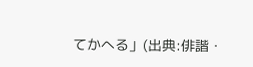てかへる」(出典:俳諧・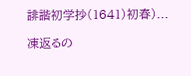誹諧初学抄(1641)初春)...

凍返るの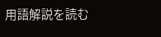用語解説を読む